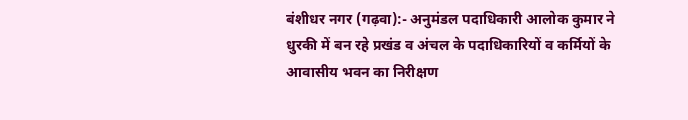बंशीधर नगर (गढ़वा):- अनुमंडल पदाधिकारी आलोक कुमार ने धुरकी में बन रहे प्रखंड व अंचल के पदाधिकारियों व कर्मियों के आवासीय भवन का निरीक्षण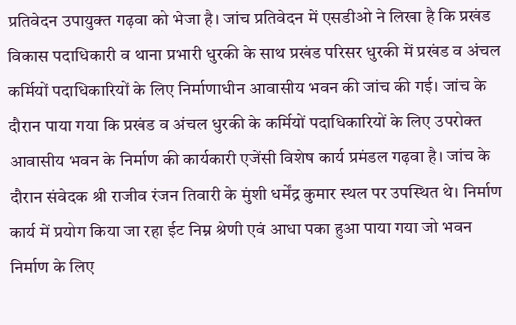प्रतिवेदन उपायुक्त गढ़वा को भेजा है। जांच प्रतिवेदन में एसडीओ ने लिखा है कि प्रखंड विकास पदाधिकारी व थाना प्रभारी धुरकी के साथ प्रखंड परिसर धुरकी में प्रखंड व अंचल कर्मियों पदाधिकारियों के लिए निर्माणाधीन आवासीय भवन की जांच की गई। जांच के दौरान पाया गया कि प्रखंड व अंचल धुरकी के कर्मियों पदाधिकारियों के लिए उपरोक्त आवासीय भवन के निर्माण की कार्यकारी एजेंसी विशेष कार्य प्रमंडल गढ़वा है। जांच के दौरान संवेदक श्री राजीव रंजन तिवारी के मुंशी धर्मेंद्र कुमार स्थल पर उपस्थित थे। निर्माण कार्य में प्रयोग किया जा रहा ईट निम्न श्रेणी एवं आधा पका हुआ पाया गया जो भवन निर्माण के लिए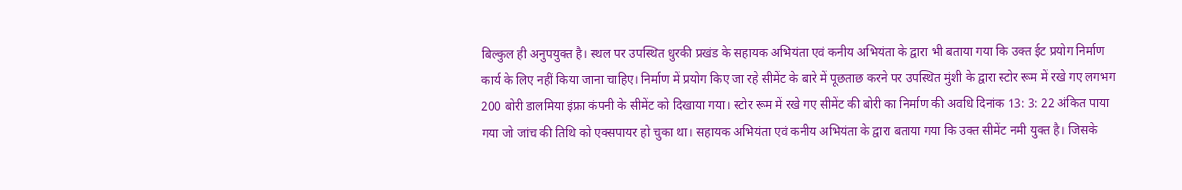बिल्कुल ही अनुपयुक्त है। स्थल पर उपस्थित धुरकी प्रखंड के सहायक अभियंता एवं कनीय अभियंता के द्वारा भी बताया गया कि उक्त ईट प्रयोग निर्माण कार्य के लिए नहीं किया जाना चाहिए। निर्माण में प्रयोग किए जा रहे सीमेंट के बारे में पूछताछ करने पर उपस्थित मुंशी के द्वारा स्टोर रूम में रखे गए लगभग 200 बोरी डालमिया इंफ्रा कंपनी के सीमेंट को दिखाया गया। स्टोर रूम में रखे गए सीमेंट की बोरी का निर्माण की अवधि दिनांक 13: 3: 22 अंकित पाया गया जो जांच की तिथि को एक्सपायर हो चुका था। सहायक अभियंता एवं कनीय अभियंता के द्वारा बताया गया कि उक्त सीमेंट नमी युक्त है। जिसके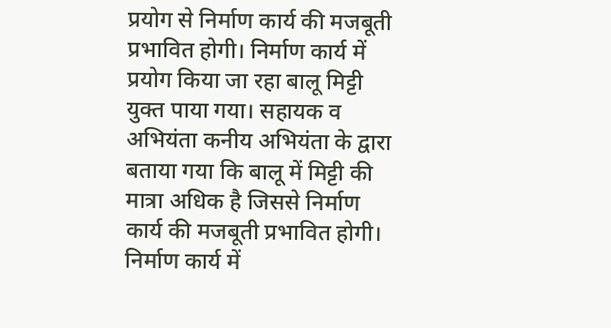प्रयोग से निर्माण कार्य की मजबूती प्रभावित होगी। निर्माण कार्य में प्रयोग किया जा रहा बालू मिट्टी युक्त पाया गया। सहायक व अभियंता कनीय अभियंता के द्वारा बताया गया कि बालू में मिट्टी की मात्रा अधिक है जिससे निर्माण कार्य की मजबूती प्रभावित होगी। निर्माण कार्य में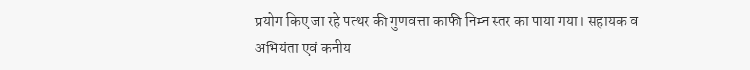प्रयोग किए जा रहे पत्थर की गुणवत्ता काफी निम्न स्तर का पाया गया। सहायक व अभियंता एवं कनीय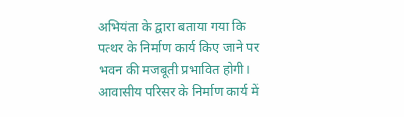अभियंता के द्वारा बताया गया कि पत्थर के निर्माण कार्य किए जाने पर भवन की मजबूती प्रभावित होगी। आवासीय परिसर के निर्माण कार्य में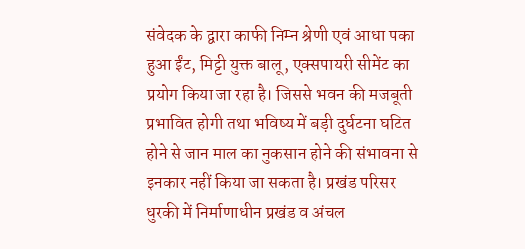संवेदक के द्वारा काफी निम्न श्रेणी एवं आधा पका हुआ ईंट, मिट्टी युक्त बालू, एक्सपायरी सीमेंट का प्रयोग किया जा रहा है। जिससे भवन की मजबूती प्रभावित होगी तथा भविष्य में बड़ी दुर्घटना घटित होने से जान माल का नुकसान होने की संभावना से इनकार नहीं किया जा सकता है। प्रखंड परिसर धुरकी में निर्माणाधीन प्रखंड व अंचल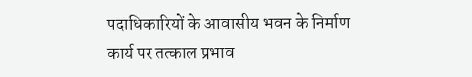पदाधिकारियों के आवासीय भवन के निर्माण कार्य पर तत्काल प्रभाव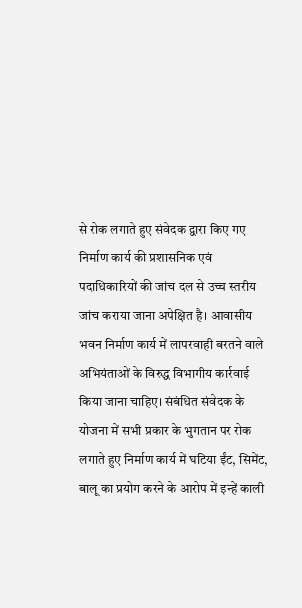से रोक लगाते हुए संवेदक द्वारा किए गए निर्माण कार्य की प्रशासनिक एवं पदाधिकारियों की जांच दल से उच्च स्तरीय जांच कराया जाना अपेक्षित है। आवासीय भवन निर्माण कार्य में लापरवाही बरतने वाले अभियंताओं के विरुद्ध विभागीय कार्रवाई किया जाना चाहिए। संबंधित संवेदक के योजना में सभी प्रकार के भुगतान पर रोक लगाते हुए निर्माण कार्य में घटिया ईंट, सिमेंट, बालू का प्रयोग करने के आरोप में इन्हें काली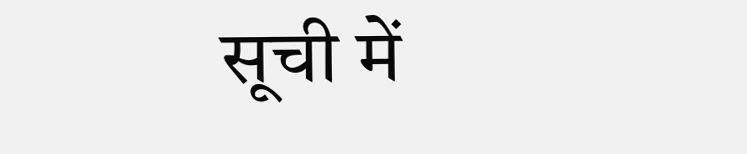सूची में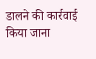डालने की कार्रवाई किया जाना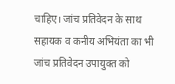चाहिए। जांच प्रतिवेदन के साथ सहायक व कनीय अभियंता का भी जांच प्रतिवेदन उपायुक्त को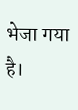भेजा गया है।